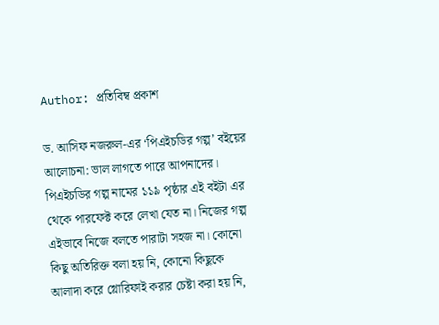Author: প্রতিবিম্ব প্রকাশ

ড. আসিফ নজরুল-এর ‘পিএইচডির গল্প’ বইয়ের আলোচনা: ভাল লাগতে পারে আপনাদের। পিএইচডির গল্প নামের ১১৯ পৃষ্ঠার এই বইটা এর থেকে পারফেক্ট করে লেখা যেত না। নিজের গল্প এইভাবে নিজে বলতে পারাটা সহজ না। কোনো কিছু অতিরিক্ত বলা হয় নি, কোনো কিছুকে আলাদা করে গ্লোরিফাই করার চেষ্টা করা হয় নি,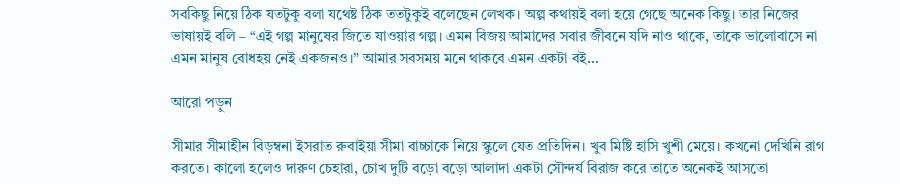সবকিছু নিয়ে ঠিক যতটুকু বলা যথেষ্ট ঠিক ততটুকুই বলেছেন লেখক। অল্প কথায়ই বলা হয়ে গেছে অনেক কিছু। তার নিজের ভাষায়ই বলি – “এই গল্প মানুষের জিতে যাওয়ার গল্প। এমন বিজয় আমাদের সবার জীবনে যদি নাও থাকে, তাকে ভালোবাসে না এমন মানুষ বোধহয় নেই একজনও।” আমার সবসময় মনে থাকবে এমন একটা বই…

আরো পড়ুন

সীমার সীমাহীন বিড়ম্বনা ইসরাত রুবাইয়া সীমা বাচ্চাকে নিয়ে স্কুলে যেত প্রতিদিন। খুব মিষ্টি হাসি খুশী মেয়ে। কখনো দেখিনি রাগ করতে। কালো হলেও দারুণ চেহারা, চোখ দুটি বড়ো বড়ো আলাদা একটা সৌন্দর্য বিরাজ করে তাতে অনেকই আসতো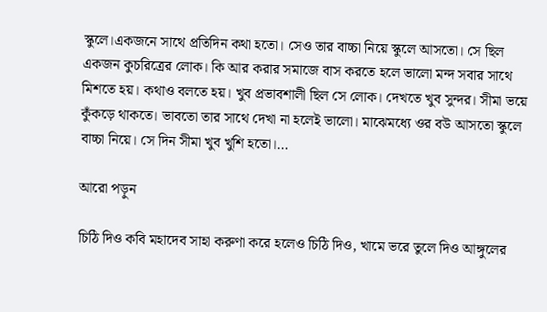স্কুলে।একজনে সাথে প্রতিদিন কথা হতো। সেও তার বাচ্চা নিয়ে স্কুলে আসতো। সে ছিল একজন কুচরিত্রের লোক। কি আর করার সমাজে বাস করতে হলে ভালো মন্দ সবার সাথে মিশতে হয়। কথাও বলতে হয়। খুব প্রভাবশালী ছিল সে লোক। দেখতে খুব সুন্দর। সীমা ভয়ে কুঁকড়ে থাকতে। ভাবতো তার সাথে দেখা না হলেই ভালো। মাঝেমধ্যে ওর বউ আসতো স্কুলে বাচ্চা নিয়ে। সে দিন সীমা খুব খুশি হতো।…

আরো পড়ুন

চিঠি দিও কবি মহাদেব সাহা করুণা করে হলেও চিঠি দিও, খামে ভরে তুলে দিও আঙ্গুলের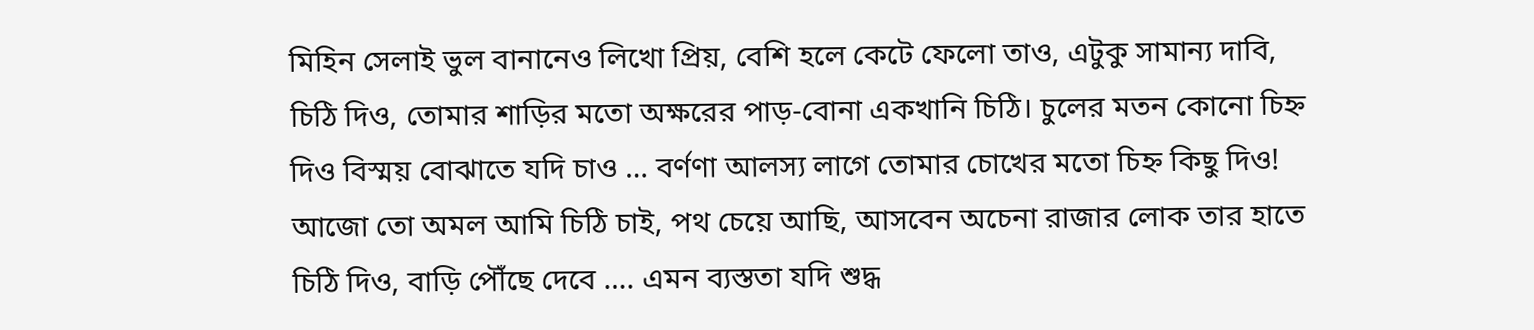মিহিন সেলাই ভুল বানানেও লিখো প্রিয়, বেশি হলে কেটে ফেলো তাও, এটুকু সামান্য দাবি, চিঠি দিও, তোমার শাড়ির মতো অক্ষরের পাড়-বোনা একখানি চিঠি। চুলের মতন কোনো চিহ্ন দিও বিস্ময় বোঝাতে যদি চাও … বর্ণণা আলস্য লাগে তোমার চোখের মতো চিহ্ন কিছু দিও! আজো তো অমল আমি চিঠি চাই, পথ চেয়ে আছি, আসবেন অচেনা রাজার লোক তার হাতে চিঠি দিও, বাড়ি পৌঁছে দেবে …. এমন ব্যস্ততা যদি শুদ্ধ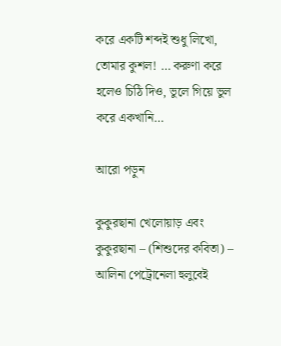করে একটি শব্দই শুধু লিখো, তোমার কুশল! … করুণা করে হলেও চিঠি দিও, ভুলে গিয়ে ভুল করে একখানি…

আরো পড়ুন

কুকুরছানা খেলোয়াড় এবং কুকুরছানা – (শিশুদের কবিতা) – আলিনা পেট্রোনেলা হুলুবেই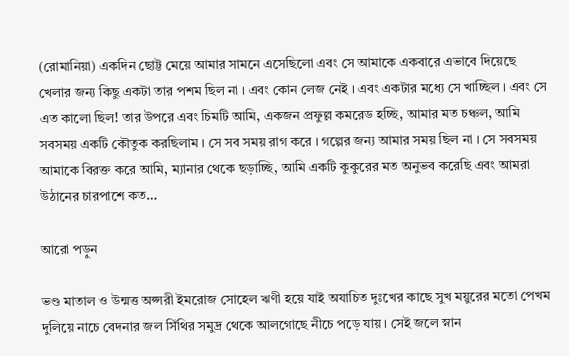(রোমানিয়া) একদিন ছোট্ট মেয়ে আমার সামনে এসেছিলো এবং সে আমাকে একবারে এভাবে দিয়েছে খেলার জন্য কিছু একটা তার পশম ছিল না । এবং কোন লেজ নেই । এবং একটার মধ্যে সে খাচ্ছিল । এবং সে এত কালো ছিল! তার উপরে এবং চিমটি আমি, একজন প্রফুল্ল কমরেড হচ্ছি, আমার মত চঞ্চল, আমি সবসময় একটি কৌতুক করছিলাম । সে সব সময় রাগ করে । গল্পের জন্য আমার সময় ছিল না । সে সবসময় আমাকে বিরক্ত করে আমি, ম্যানার থেকে ছড়াচ্ছি, আমি একটি কুকুরের মত অনুভব করেছি এবং আমরা উঠানের চারপাশে কত…

আরো পড়ুন

ভণ্ড মাতাল ও উন্মত্ত অপ্সরী ইমরোজ সোহেল ঋণী হয়ে যাই অযাচিত দুঃখের কাছে সুখ ময়ুরের মতো পেখম দুলিয়ে নাচে বেদনার জল সিঁথির সমুদ্র থেকে আলগোছে নীচে পড়ে যায়। সেই জলে স্নান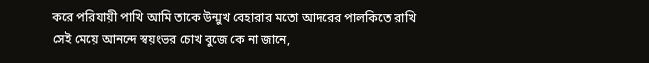করে পরিযায়ী পাখি আমি তাকে উন্মুখ বেহারার মতো আদরের পালকিতে রাখি সেই মেয়ে আনন্দে স্বয়ংভর চোখ বুজে কে না জানে,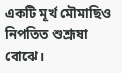একটি মূর্খ মৌমাছিও নিপতিত শুশ্রূষা বোঝে।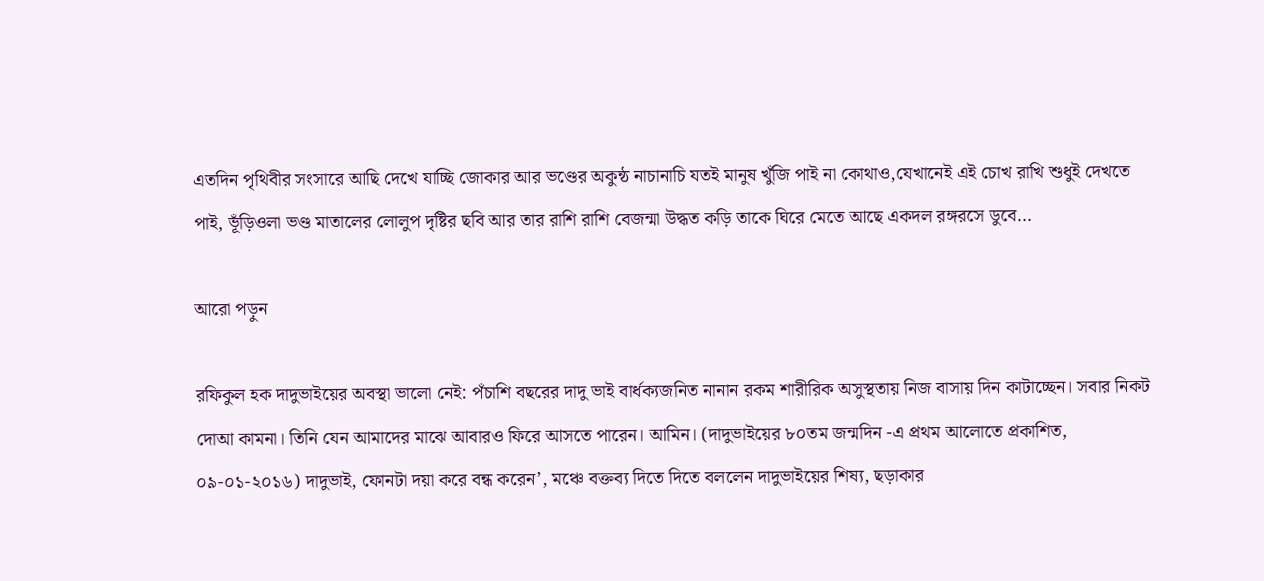এতদিন পৃথিবীর সংসারে আছি দেখে যাচ্ছি জোকার আর ভণ্ডের অকুন্ঠ নাচানাচি যতই মানুষ খুঁজি পাই না কোথাও,যেখানেই এই চোখ রাখি শুধুই দেখতে পাই, ভূঁড়িওলা ভণ্ড মাতালের লোলুপ দৃষ্টির ছবি আর তার রাশি রাশি বেজন্মা উদ্ধত কড়ি তাকে ঘিরে মেতে আছে একদল রঙ্গরসে ডুবে…

আরো পড়ুন

রফিকুল হক দাদুভাইয়ের অবস্থা ভালো নেই: পঁচাশি বছরের দাদু ভাই বার্ধক্যজনিত নানান রকম শারীরিক অসুস্থতায় নিজ বাসায় দিন কাটাচ্ছেন। সবার নিকট দোআ কামনা। তিনি যেন আমাদের মাঝে আবারও ফিরে আসতে পারেন। আমিন। (দাদুভাইয়ের ৮০তম জন্মদিন -এ প্রথম আলোতে প্রকাশিত, ০৯-০১-২০১৬) দাদুভাই, ফোনটা দয়া করে বন্ধ করেন’, মঞ্চে বক্তব্য দিতে দিতে বললেন দাদুভাইয়ের শিষ্য, ছড়াকার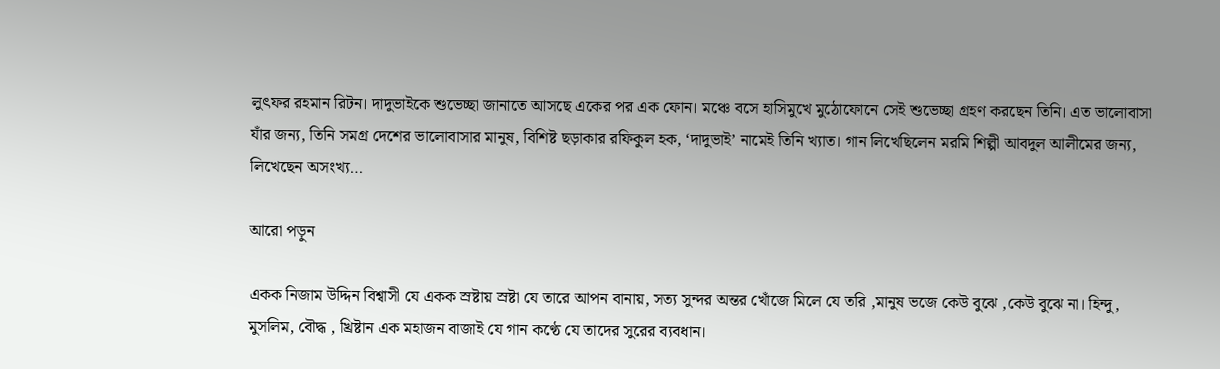লুৎফর রহমান রিটন। দাদুভাইকে শুভেচ্ছা জানাতে আসছে একের পর এক ফোন। মঞ্চে বসে হাসিমুখে মুঠোফোনে সেই শুভেচ্ছা গ্রহণ করছেন তিনি। এত ভালোবাসা যাঁর জন্য, তিনি সমগ্র দেশের ভালোবাসার মানুষ, বিশিষ্ট ছড়াকার রফিকুল হক, ‘দাদুভাই’ নামেই তিনি খ্যাত। গান লিখেছিলেন মরমি শিল্পী আবদুল আলীমের জন্য, লিখেছেন অসংখ্য…

আরো পড়ুন

একক নিজাম উদ্দিন বিশ্বাসী যে একক স্রষ্টায় স্রষ্টা যে তারে আপন বানায়, সত্য সুন্দর অন্তর খোঁজে মিলে যে তরি ,মানুষ ভজে কেউ বুঝে ,কেউ বুঝে না। হিন্দু, মুসলিম, বৌদ্ধ , খ্রিষ্টান এক মহাজন বাজাই যে গান কণ্ঠে যে তাদের সুরের ব্যবধান।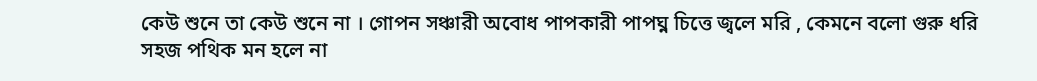কেউ শুনে তা কেউ শুনে না । গোপন সঞ্চারী অবোধ পাপকারী পাপঘ্ন চিত্তে জ্বলে মরি , কেমনে বলো গুরু ধরি সহজ পথিক মন হলে না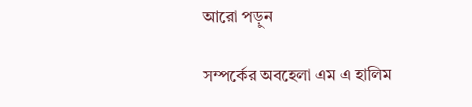আরো পড়ুন

সম্পর্কের অবহেলা এম এ হালিম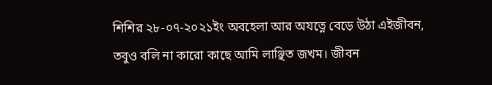শিশির ২৮-০৭-২০২১ইং অবহেলা আর অযত্নে বেড়ে উঠা এইজীবন, তবুও বলি না কারো কাছে আমি লাঞ্ছিত জখম। জীবন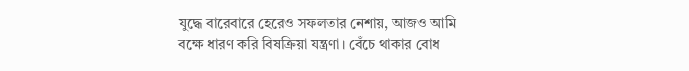যুদ্ধে বারেবারে হেরেও সফলতার নেশায়, আজও আমি বক্ষে ধারণ করি বিষক্রিয়া যন্ত্রণা। বেঁচে থাকার বোধ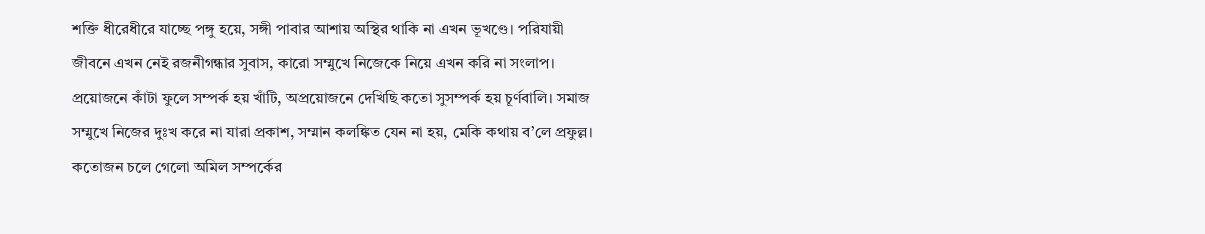শক্তি ধীরেধীরে যাচ্ছে পঙ্গু হয়ে, সঙ্গী পাবার আশায় অস্থির থাকি না এখন ভূখণ্ডে। পরিযায়ী জীবনে এখন নেই রজনীগন্ধার সুবাস, কারো সম্মুখে নিজেকে নিয়ে এখন করি না সংলাপ। প্রয়োজনে কাঁটা ফুলে সম্পর্ক হয় খাঁটি, অপ্রয়োজনে দেখিছি কতো সুসম্পর্ক হয় চূর্ণবালি। সমাজ সম্মুখে নিজের দুঃখ করে না যারা প্রকাশ, সম্মান কলঙ্কিত যেন না হয়, মেকি কথায় ব’লে প্রফুল্ল। কতোজন চলে গেলো অমিল সম্পর্কের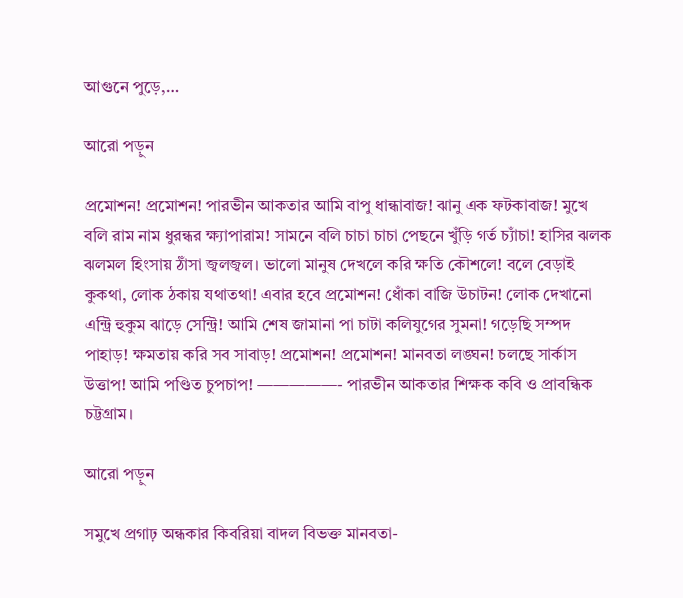আগুনে পুড়ে,…

আরো পড়ুন

প্রমোশন! প্রমোশন! পারভীন আকতার আমি বাপু ধান্ধাবাজ! ঝানু এক ফটকাবাজ! মুখে বলি রাম নাম ধুরন্ধর ক্ষ্যাপারাম! সামনে বলি চাচা চাচা পেছনে খুঁড়ি গর্ত চ্যাঁচা! হাসির ঝলক ঝলমল হিংসায় ঠাঁসা জ্বলজ্বল। ভালো মানুষ দেখলে করি ক্ষতি কৌশলে! বলে বেড়াই কুকথা, লোক ঠকায় যথাতথা! এবার হবে প্রমোশন! ধোঁকা বাজি উচাটন! লোক দেখানো এন্ট্রি হুকুম ঝাড়ে সেন্ট্রি! আমি শেষ জামানা পা চাটা কলিযুগের সুমনা! গড়েছি সম্পদ পাহাড়! ক্ষমতায় করি সব সাবাড়! প্রমোশন! প্রমোশন! মানবতা লঙ্ঘন! চলছে সার্কাস উত্তাপ! আমি পণ্ডিত চুপচাপ! —————- পারভীন আকতার শিক্ষক কবি ও প্রাবন্ধিক চট্টগ্রাম।

আরো পড়ুন

সমুখে প্রগাঢ় অন্ধকার কিবরিয়া বাদল বিভক্ত মানবতা-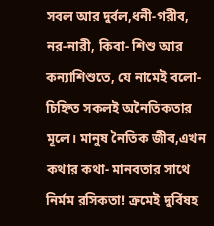সবল আর দুর্বল,ধনী-গরীব, নর-নারী, কিবা- শিশু আর কন্যাশিশুতে, যে নামেই বলো- চিহ্নিত সকলই অনৈতিকতার মূলে। মানুষ নৈতিক জীব,এখন কথার কথা- মানবতার সাথে নির্মম রসিকতা! ক্রমেই দুর্বিষহ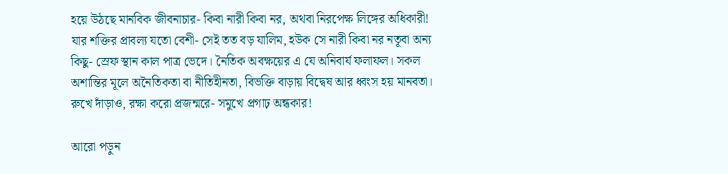হয়ে উঠছে মানবিক জীবনাচার- কিবা নারী কিবা নর, অথবা নিরপেক্ষ লিঙ্গের অধিকারী! যার শক্তির প্রাবল্য যতো বেশী- সেই তত বড় যালিম, হউক সে নারী কিবা নর নতূবা অন্য কিছু- স্রেফ স্থান কাল পাত্র ভেদে। নৈতিক অবক্ষয়ের এ যে অনিবার্য ফলাফল। সকল অশান্তির মূলে অনৈতিকতা বা নীতিহীনতা, বিভক্তি বাড়ায় বিদ্বেষ আর ধ্বংস হয় মানবতা। রুখে দাঁড়াও, রক্ষা করো প্রজন্মরে- সমুখে প্রগাঢ় অন্ধকার!

আরো পড়ুন